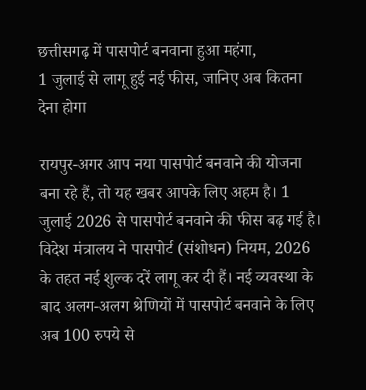छत्तीसगढ़ में पासपोर्ट बनवाना हुआ महंगा,
1 जुलाई से लागू हुई नई फीस, जानिए अब कितना देना होगा

रायपुर-अगर आप नया पासपोर्ट बनवाने की योजना बना रहे हैं, तो यह खबर आपके लिए अहम है। 1 जुलाई 2026 से पासपोर्ट बनवाने की फीस बढ़ गई है। विदेश मंत्रालय ने पासपोर्ट (संशोधन) नियम, 2026 के तहत नई शुल्क दरें लागू कर दी हैं। नई व्यवस्था के बाद अलग-अलग श्रेणियों में पासपोर्ट बनवाने के लिए अब 100 रुपये से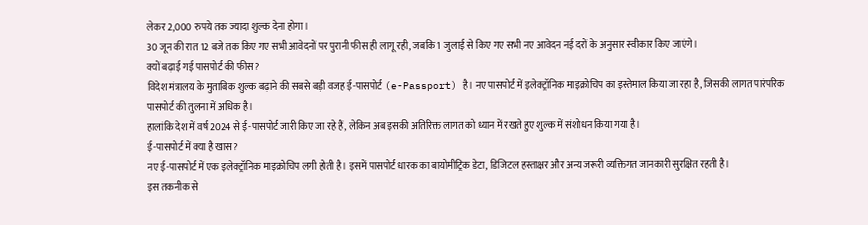लेकर 2,000 रुपये तक ज्यादा शुल्क देना होगा।
30 जून की रात 12 बजे तक किए गए सभी आवेदनों पर पुरानी फीस ही लागू रही, जबकि 1 जुलाई से किए गए सभी नए आवेदन नई दरों के अनुसार स्वीकार किए जाएंगे।
क्यों बढ़ाई गई पासपोर्ट की फीस?
विदेश मंत्रालय के मुताबिक शुल्क बढ़ाने की सबसे बड़ी वजह ई-पासपोर्ट (e-Passport) है। नए पासपोर्ट में इलेक्ट्रॉनिक माइक्रोचिप का इस्तेमाल किया जा रहा है, जिसकी लागत पारंपरिक पासपोर्ट की तुलना में अधिक है।
हालांकि देश में वर्ष 2024 से ई-पासपोर्ट जारी किए जा रहे हैं, लेकिन अब इसकी अतिरिक्त लागत को ध्यान में रखते हुए शुल्क में संशोधन किया गया है।
ई-पासपोर्ट में क्या है खास?
नए ई-पासपोर्ट में एक इलेक्ट्रॉनिक माइक्रोचिप लगी होती है। इसमें पासपोर्ट धारक का बायोमीट्रिक डेटा, डिजिटल हस्ताक्षर और अन्य जरूरी व्यक्तिगत जानकारी सुरक्षित रहती है।
इस तकनीक से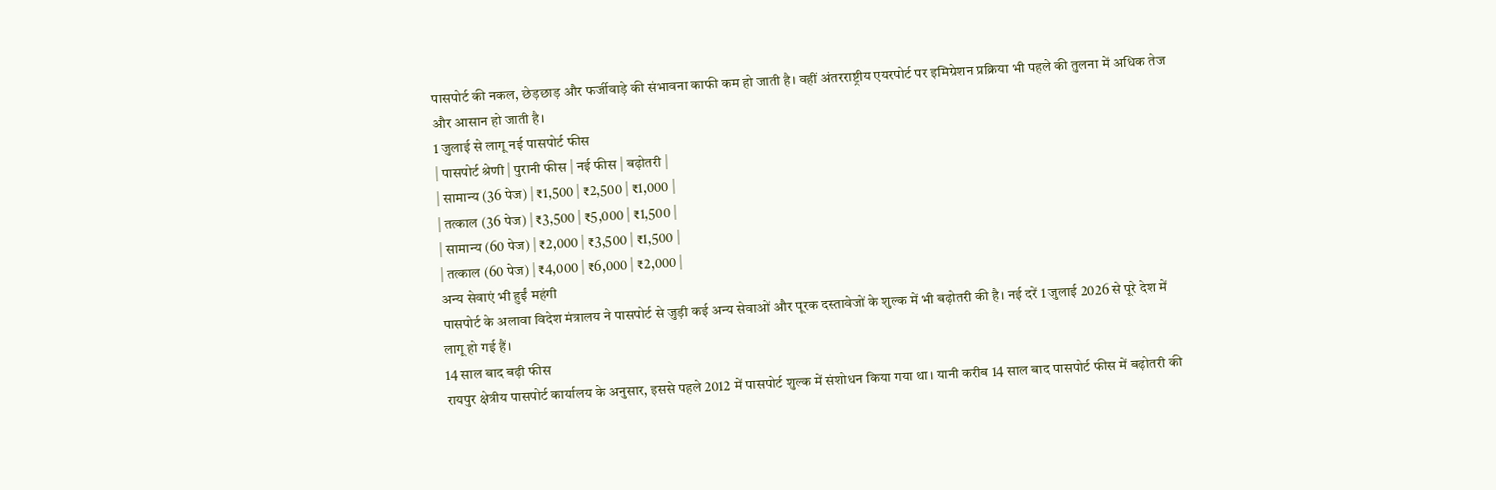पासपोर्ट की नकल, छेड़छाड़ और फर्जीवाड़े की संभावना काफी कम हो जाती है। वहीं अंतरराष्ट्रीय एयरपोर्ट पर इमिग्रेशन प्रक्रिया भी पहले की तुलना में अधिक तेज और आसान हो जाती है।
1 जुलाई से लागू नई पासपोर्ट फीस
| पासपोर्ट श्रेणी | पुरानी फीस | नई फीस | बढ़ोतरी |
| सामान्य (36 पेज) | ₹1,500 | ₹2,500 | ₹1,000 |
| तत्काल (36 पेज) | ₹3,500 | ₹5,000 | ₹1,500 |
| सामान्य (60 पेज) | ₹2,000 | ₹3,500 | ₹1,500 |
| तत्काल (60 पेज) | ₹4,000 | ₹6,000 | ₹2,000 |
अन्य सेवाएं भी हुईं महंगी
पासपोर्ट के अलावा विदेश मंत्रालय ने पासपोर्ट से जुड़ी कई अन्य सेवाओं और पूरक दस्तावेजों के शुल्क में भी बढ़ोतरी की है। नई दरें 1 जुलाई 2026 से पूरे देश में लागू हो गई हैं।
14 साल बाद बढ़ी फीस
रायपुर क्षेत्रीय पासपोर्ट कार्यालय के अनुसार, इससे पहले 2012 में पासपोर्ट शुल्क में संशोधन किया गया था। यानी करीब 14 साल बाद पासपोर्ट फीस में बढ़ोतरी की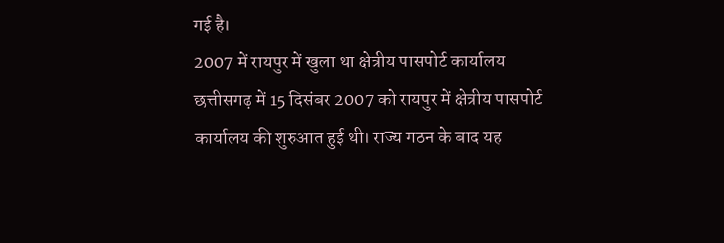गई है।
2007 में रायपुर में खुला था क्षेत्रीय पासपोर्ट कार्यालय
छत्तीसगढ़ में 15 दिसंबर 2007 को रायपुर में क्षेत्रीय पासपोर्ट कार्यालय की शुरुआत हुई थी। राज्य गठन के बाद यह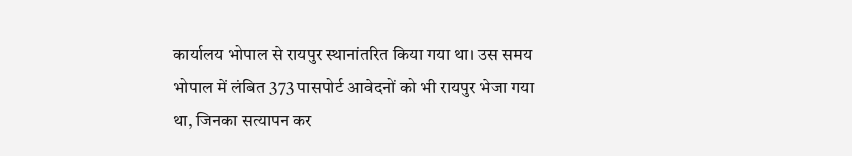कार्यालय भोपाल से रायपुर स्थानांतरित किया गया था। उस समय भोपाल में लंबित 373 पासपोर्ट आवेदनों को भी रायपुर भेजा गया था, जिनका सत्यापन कर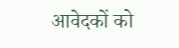आवेदकों को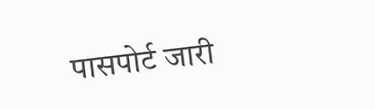पासपोर्ट जारी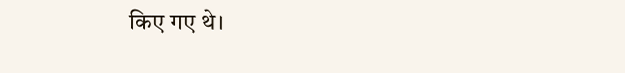किए गए थे।